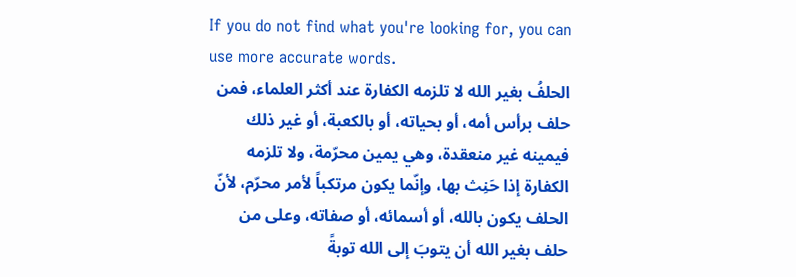If you do not find what you're looking for, you can use more accurate words.
الحلفُ بغير الله لا تلزمه الكفارة عند أكثر العلماء، فمن حلف برأس أمه، أو بحياته، أو بالكعبة، أو غير ذلك فيمينه غير منعقدة، وهي يمين محرّمة، ولا تلزمه الكفارة إذا حَنِث بها، وإنّما يكون مرتكباً لأمر محرّم، لأنّ الحلف يكون بالله، أو أسمائه، أو صفاته، وعلى من حلف بغير الله أن يتوبَ إلى الله توبةً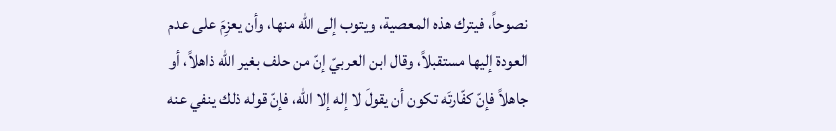نصوحاً، فيترك هذه المعصية، ويتوب إلى الله منها، وأن يعزِمَ على عدم العودة إليها مستقبلاً، وقال ابن العربيّ إنّ من حلف بغير الله ذاهلاً، أو جاهلاً فإنّ كفّارتَه تكون أن يقولَ لا إله إلا الله، فإنّ قوله ذلك ينفي عنه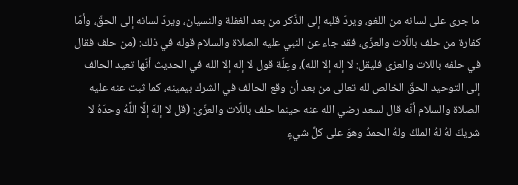ما جرى على لسانه من اللغو، ويردّ قلبه إلى الذّكر من بعد الغفلة والنسيان، ويردّ لسانه إلى الحقّ، وأمّا كفارة من حلف باللّات والعزّى، فقد جاء عن النبي عليه الصلاة والسلام قوله في ذلك: (من حلف فقال في حلفه باللات والعزى فليقل: لا إله إلا الله)، وعِلّة قول لا إله إلا الله في الحديث أنّها تعيد الحالف إلى التوحيد الحقّ الخالص لله تعالى من بعد أن وقع الحالف في الشرك بيمينه، كما ثبت عنه عليه الصلاة والسلام أنّه قال لسعد رضي الله عنه حينما حلف باللّات والعزّى: (قل لا إلهَ إلَّا اللَّهُ وحدَهُ لا شريكَ لهُ لهُ الملكُ ولهُ الحمدُ وهوَ على كلِّ شيءٍ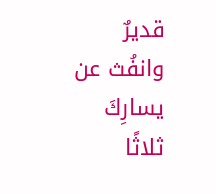قديرٌ وانفُث عن يسارِكَ ثلاثًا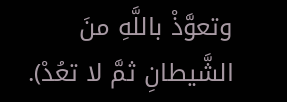وتعوَّذْ باللَّهِ منَ الشَّيطانِ ثمَّ لا تعُدْ).